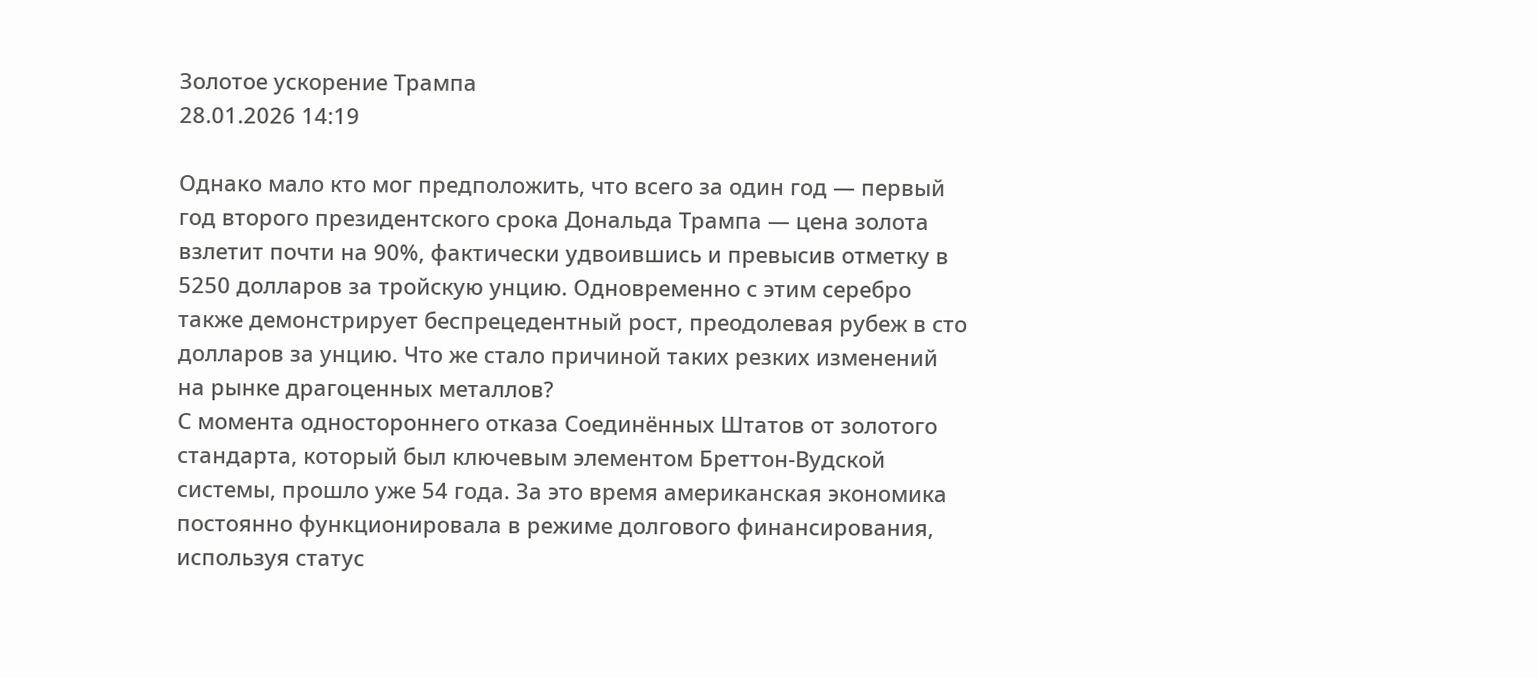Золотое ускорение Трампа
28.01.2026 14:19

Однако мало кто мог предположить, что всего за один год — первый год второго президентского срока Дональда Трампа — цена золота взлетит почти на 90%, фактически удвоившись и превысив отметку в 5250 долларов за тройскую унцию. Одновременно с этим серебро также демонстрирует беспрецедентный рост, преодолевая рубеж в сто долларов за унцию. Что же стало причиной таких резких изменений на рынке драгоценных металлов?
С момента одностороннего отказа Соединённых Штатов от золотого стандарта, который был ключевым элементом Бреттон-Вудской системы, прошло уже 54 года. За это время американская экономика постоянно функционировала в режиме долгового финансирования, используя статус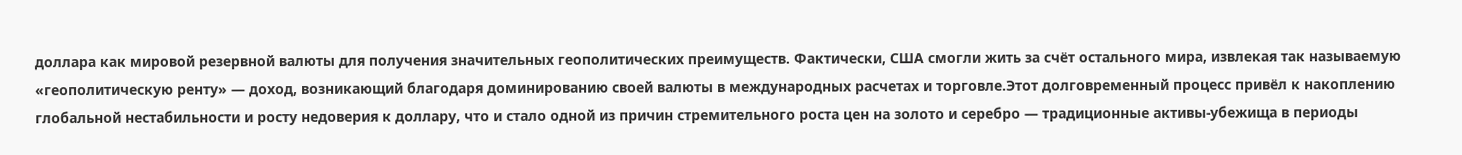доллара как мировой резервной валюты для получения значительных геополитических преимуществ. Фактически, США смогли жить за счёт остального мира, извлекая так называемую «геополитическую ренту» — доход, возникающий благодаря доминированию своей валюты в международных расчетах и торговле.Этот долговременный процесс привёл к накоплению глобальной нестабильности и росту недоверия к доллару, что и стало одной из причин стремительного роста цен на золото и серебро — традиционные активы-убежища в периоды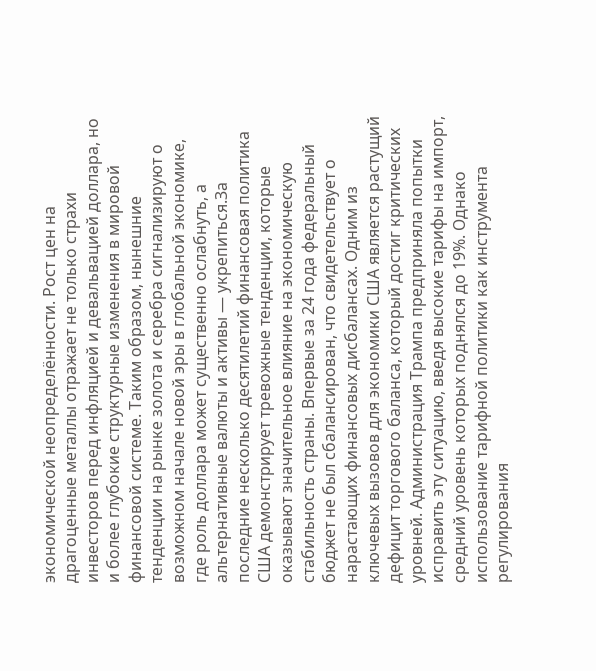экономической неопределённости. Рост цен на драгоценные металлы отражает не только страхи инвесторов перед инфляцией и девальвацией доллара, но и более глубокие структурные изменения в мировой финансовой системе. Таким образом, нынешние тенденции на рынке золота и серебра сигнализируют о возможном начале новой эры в глобальной экономике, где роль доллара может существенно ослабнуть, а альтернативные валюты и активы — укрепиться.За последние несколько десятилетий финансовая политика США демонстрирует тревожные тенденции, которые оказывают значительное влияние на экономическую стабильность страны. Впервые за 24 года федеральный бюджет не был сбалансирован, что свидетельствует о нарастающих финансовых дисбалансах. Одним из ключевых вызовов для экономики США является растущий дефицит торгового баланса, который достиг критических уровней. Администрация Трампа предприняла попытки исправить эту ситуацию, введя высокие тарифы на импорт, средний уровень которых поднялся до 19%. Однако использование тарифной политики как инструмента регулирования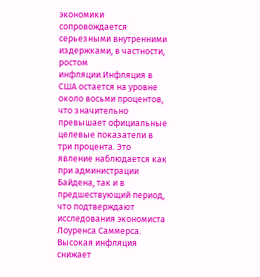экономики сопровождается серьезными внутренними издержками, в частности, ростом инфляции.Инфляция в США остается на уровне около восьми процентов, что значительно превышает официальные целевые показатели в три процента. Это явление наблюдается как при администрации Байдена, так и в предшествующий период, что подтверждают исследования экономиста Лоуренса Саммерса. Высокая инфляция снижает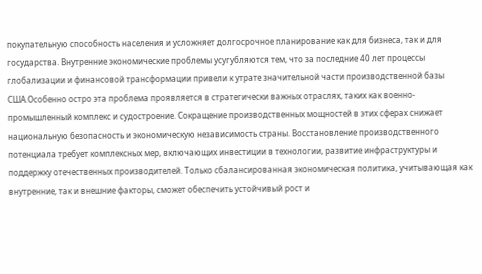покупательную способность населения и усложняет долгосрочное планирование как для бизнеса, так и для государства. Внутренние экономические проблемы усугубляются тем, что за последние 40 лет процессы глобализации и финансовой трансформации привели к утрате значительной части производственной базы США.Особенно остро эта проблема проявляется в стратегически важных отраслях, таких как военно-промышленный комплекс и судостроение. Сокращение производственных мощностей в этих сферах снижает национальную безопасность и экономическую независимость страны. Восстановление производственного потенциала требует комплексных мер, включающих инвестиции в технологии, развитие инфраструктуры и поддержку отечественных производителей. Только сбалансированная экономическая политика, учитывающая как внутренние, так и внешние факторы, сможет обеспечить устойчивый рост и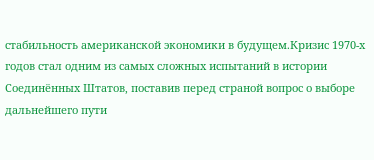стабильность американской экономики в будущем.Кризис 1970-х годов стал одним из самых сложных испытаний в истории Соединённых Штатов, поставив перед страной вопрос о выборе дальнейшего пути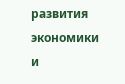развития экономики и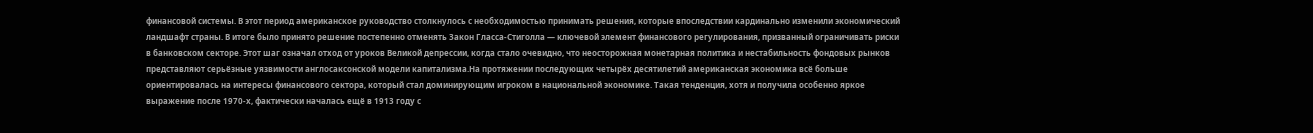финансовой системы. В этот период американское руководство столкнулось с необходимостью принимать решения, которые впоследствии кардинально изменили экономический ландшафт страны. В итоге было принято решение постепенно отменять Закон Гласса-Стиголла — ключевой элемент финансового регулирования, призванный ограничивать риски в банковском секторе. Этот шаг означал отход от уроков Великой депрессии, когда стало очевидно, что неосторожная монетарная политика и нестабильность фондовых рынков представляют серьёзные уязвимости англосаксонской модели капитализма.На протяжении последующих четырёх десятилетий американская экономика всё больше ориентировалась на интересы финансового сектора, который стал доминирующим игроком в национальной экономике. Такая тенденция, хотя и получила особенно яркое выражение после 1970-х, фактически началась ещё в 1913 году с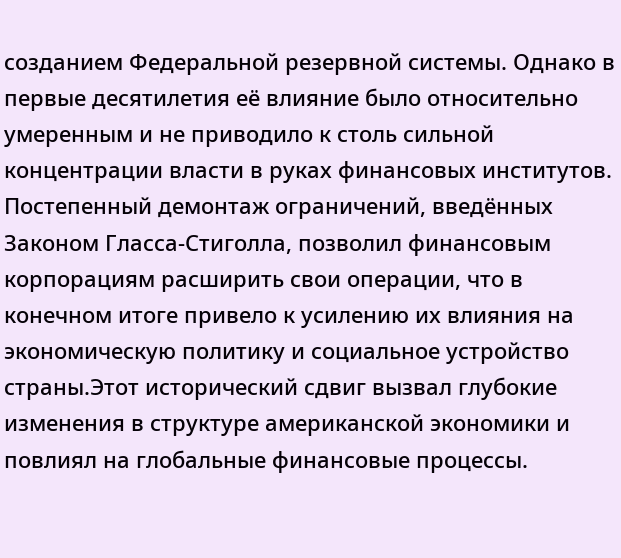созданием Федеральной резервной системы. Однако в первые десятилетия её влияние было относительно умеренным и не приводило к столь сильной концентрации власти в руках финансовых институтов. Постепенный демонтаж ограничений, введённых Законом Гласса-Стиголла, позволил финансовым корпорациям расширить свои операции, что в конечном итоге привело к усилению их влияния на экономическую политику и социальное устройство страны.Этот исторический сдвиг вызвал глубокие изменения в структуре американской экономики и повлиял на глобальные финансовые процессы.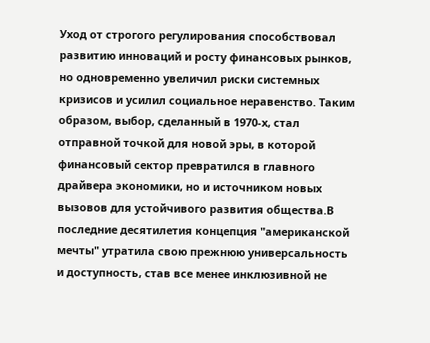Уход от строгого регулирования способствовал развитию инноваций и росту финансовых рынков, но одновременно увеличил риски системных кризисов и усилил социальное неравенство. Таким образом, выбор, сделанный в 1970-х, стал отправной точкой для новой эры, в которой финансовый сектор превратился в главного драйвера экономики, но и источником новых вызовов для устойчивого развития общества.В последние десятилетия концепция "американской мечты" утратила свою прежнюю универсальность и доступность, став все менее инклюзивной не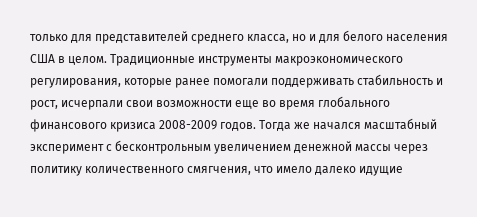только для представителей среднего класса, но и для белого населения США в целом. Традиционные инструменты макроэкономического регулирования, которые ранее помогали поддерживать стабильность и рост, исчерпали свои возможности еще во время глобального финансового кризиса 2008-2009 годов. Тогда же начался масштабный эксперимент с бесконтрольным увеличением денежной массы через политику количественного смягчения, что имело далеко идущие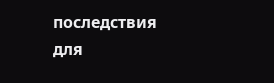последствия для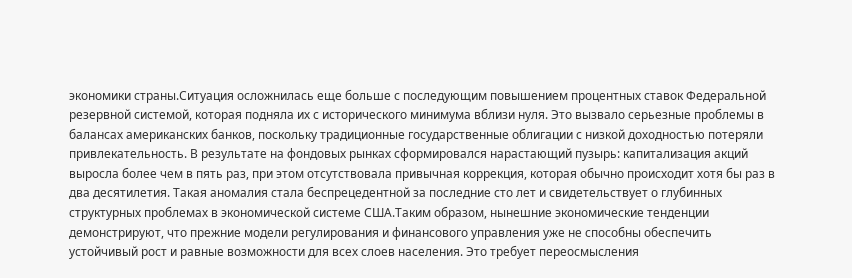экономики страны.Ситуация осложнилась еще больше с последующим повышением процентных ставок Федеральной резервной системой, которая подняла их с исторического минимума вблизи нуля. Это вызвало серьезные проблемы в балансах американских банков, поскольку традиционные государственные облигации с низкой доходностью потеряли привлекательность. В результате на фондовых рынках сформировался нарастающий пузырь: капитализация акций выросла более чем в пять раз, при этом отсутствовала привычная коррекция, которая обычно происходит хотя бы раз в два десятилетия. Такая аномалия стала беспрецедентной за последние сто лет и свидетельствует о глубинных структурных проблемах в экономической системе США.Таким образом, нынешние экономические тенденции демонстрируют, что прежние модели регулирования и финансового управления уже не способны обеспечить устойчивый рост и равные возможности для всех слоев населения. Это требует переосмысления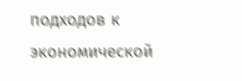подходов к экономической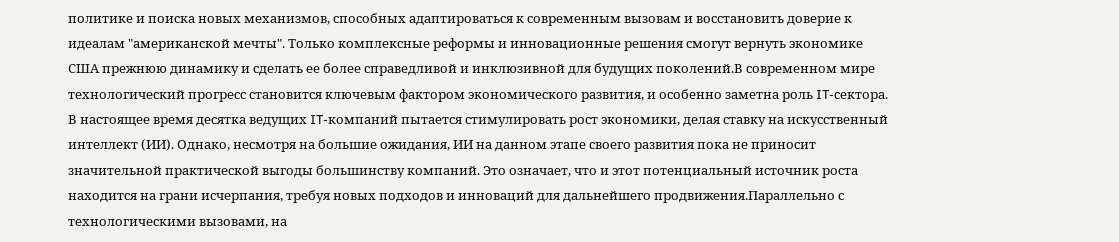политике и поиска новых механизмов, способных адаптироваться к современным вызовам и восстановить доверие к идеалам "американской мечты". Только комплексные реформы и инновационные решения смогут вернуть экономике США прежнюю динамику и сделать ее более справедливой и инклюзивной для будущих поколений.В современном мире технологический прогресс становится ключевым фактором экономического развития, и особенно заметна роль IT-сектора. В настоящее время десятка ведущих IT-компаний пытается стимулировать рост экономики, делая ставку на искусственный интеллект (ИИ). Однако, несмотря на большие ожидания, ИИ на данном этапе своего развития пока не приносит значительной практической выгоды большинству компаний. Это означает, что и этот потенциальный источник роста находится на грани исчерпания, требуя новых подходов и инноваций для дальнейшего продвижения.Параллельно с технологическими вызовами, на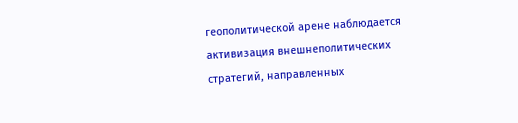геополитической арене наблюдается активизация внешнеполитических стратегий, направленных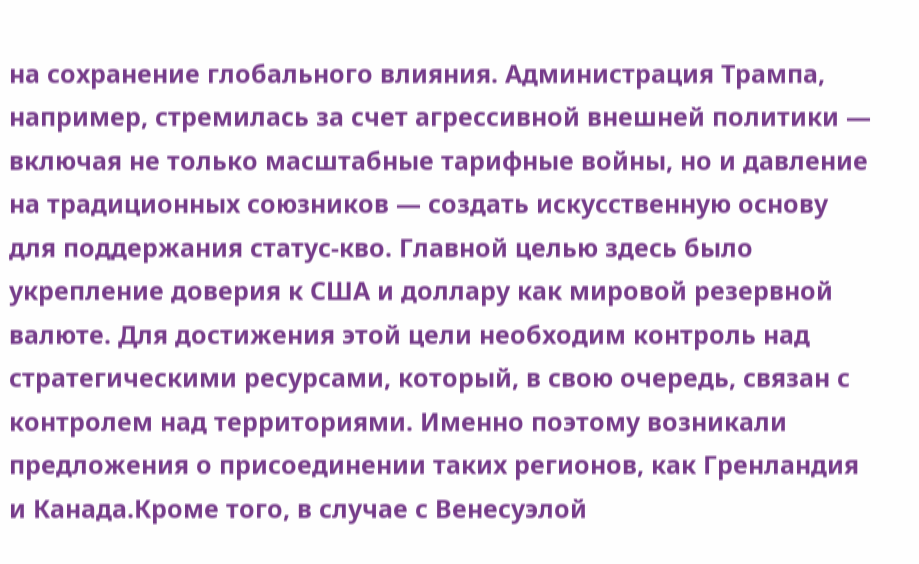на сохранение глобального влияния. Администрация Трампа, например, стремилась за счет агрессивной внешней политики — включая не только масштабные тарифные войны, но и давление на традиционных союзников — создать искусственную основу для поддержания статус-кво. Главной целью здесь было укрепление доверия к США и доллару как мировой резервной валюте. Для достижения этой цели необходим контроль над стратегическими ресурсами, который, в свою очередь, связан с контролем над территориями. Именно поэтому возникали предложения о присоединении таких регионов, как Гренландия и Канада.Кроме того, в случае с Венесуэлой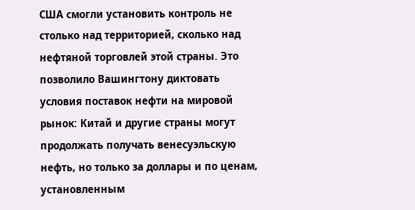США смогли установить контроль не столько над территорией, сколько над нефтяной торговлей этой страны. Это позволило Вашингтону диктовать условия поставок нефти на мировой рынок: Китай и другие страны могут продолжать получать венесуэльскую нефть, но только за доллары и по ценам, установленным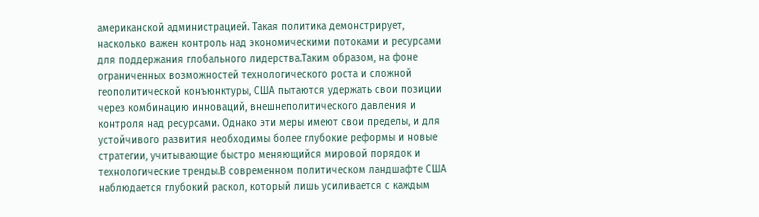американской администрацией. Такая политика демонстрирует, насколько важен контроль над экономическими потоками и ресурсами для поддержания глобального лидерства.Таким образом, на фоне ограниченных возможностей технологического роста и сложной геополитической конъюнктуры, США пытаются удержать свои позиции через комбинацию инноваций, внешнеполитического давления и контроля над ресурсами. Однако эти меры имеют свои пределы, и для устойчивого развития необходимы более глубокие реформы и новые стратегии, учитывающие быстро меняющийся мировой порядок и технологические тренды.В современном политическом ландшафте США наблюдается глубокий раскол, который лишь усиливается с каждым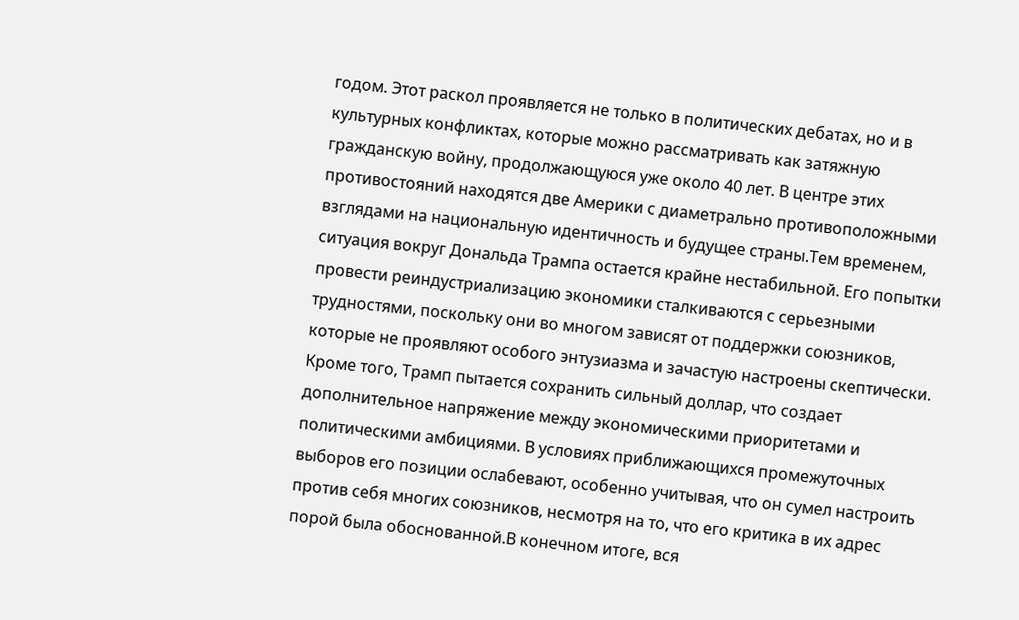годом. Этот раскол проявляется не только в политических дебатах, но и в культурных конфликтах, которые можно рассматривать как затяжную гражданскую войну, продолжающуюся уже около 40 лет. В центре этих противостояний находятся две Америки с диаметрально противоположными взглядами на национальную идентичность и будущее страны.Тем временем, ситуация вокруг Дональда Трампа остается крайне нестабильной. Его попытки провести реиндустриализацию экономики сталкиваются с серьезными трудностями, поскольку они во многом зависят от поддержки союзников, которые не проявляют особого энтузиазма и зачастую настроены скептически. Кроме того, Трамп пытается сохранить сильный доллар, что создает дополнительное напряжение между экономическими приоритетами и политическими амбициями. В условиях приближающихся промежуточных выборов его позиции ослабевают, особенно учитывая, что он сумел настроить против себя многих союзников, несмотря на то, что его критика в их адрес порой была обоснованной.В конечном итоге, вся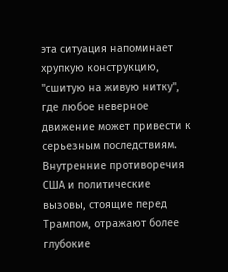эта ситуация напоминает хрупкую конструкцию, "сшитую на живую нитку", где любое неверное движение может привести к серьезным последствиям. Внутренние противоречия США и политические вызовы, стоящие перед Трампом, отражают более глубокие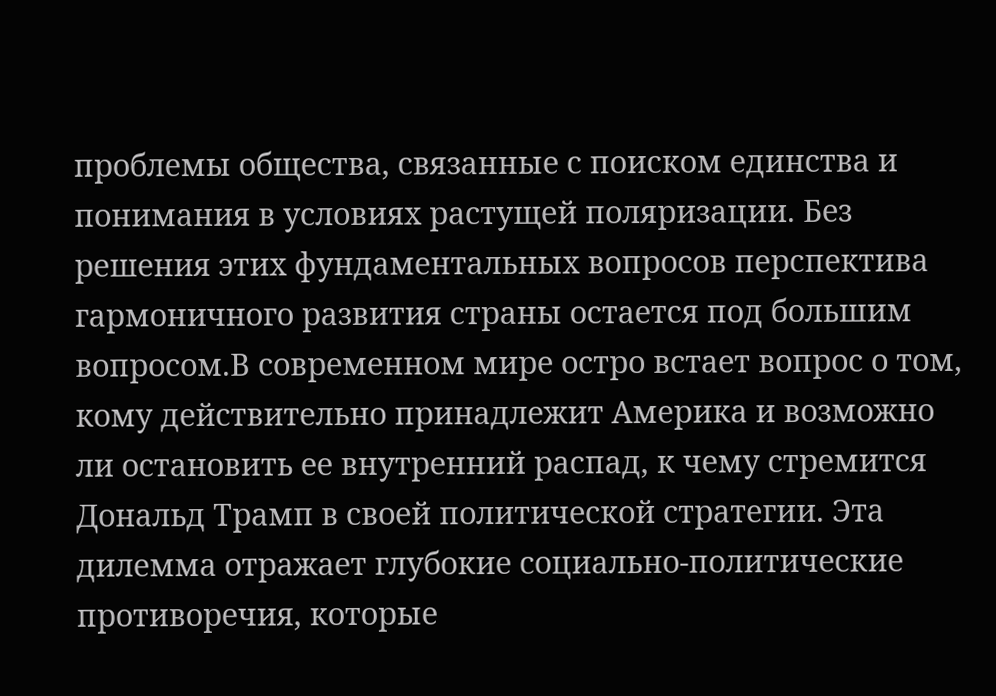проблемы общества, связанные с поиском единства и понимания в условиях растущей поляризации. Без решения этих фундаментальных вопросов перспектива гармоничного развития страны остается под большим вопросом.В современном мире остро встает вопрос о том, кому действительно принадлежит Америка и возможно ли остановить ее внутренний распад, к чему стремится Дональд Трамп в своей политической стратегии. Эта дилемма отражает глубокие социально-политические противоречия, которые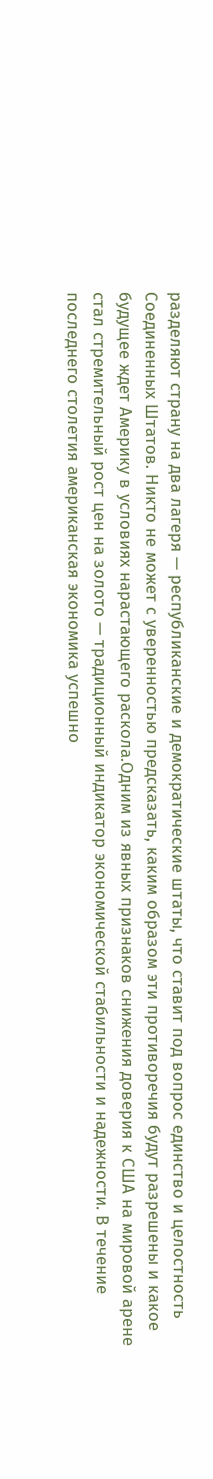разделяют страну на два лагеря — республиканские и демократические штаты, что ставит под вопрос единство и целостность Соединенных Штатов. Никто не может с уверенностью предсказать, каким образом эти противоречия будут разрешены и какое будущее ждет Америку в условиях нарастающего раскола.Одним из явных признаков снижения доверия к США на мировой арене стал стремительный рост цен на золото — традиционный индикатор экономической стабильности и надежности. В течение последнего столетия американская экономика успешно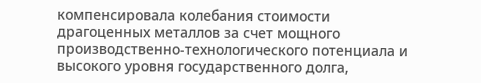компенсировала колебания стоимости драгоценных металлов за счет мощного производственно-технологического потенциала и высокого уровня государственного долга,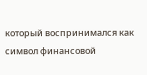который воспринимался как символ финансовой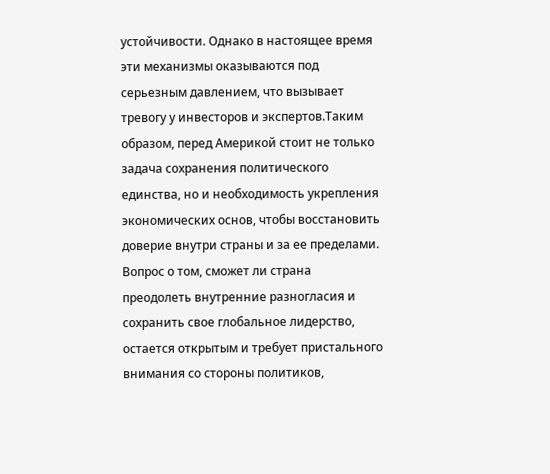устойчивости. Однако в настоящее время эти механизмы оказываются под серьезным давлением, что вызывает тревогу у инвесторов и экспертов.Таким образом, перед Америкой стоит не только задача сохранения политического единства, но и необходимость укрепления экономических основ, чтобы восстановить доверие внутри страны и за ее пределами. Вопрос о том, сможет ли страна преодолеть внутренние разногласия и сохранить свое глобальное лидерство, остается открытым и требует пристального внимания со стороны политиков,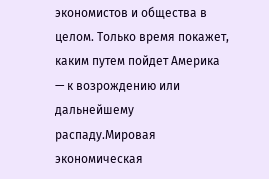экономистов и общества в целом. Только время покажет, каким путем пойдет Америка — к возрождению или дальнейшему распаду.Мировая экономическая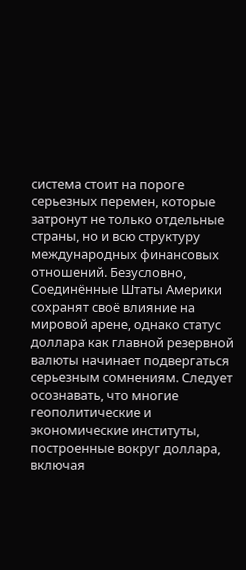система стоит на пороге серьезных перемен, которые затронут не только отдельные страны, но и всю структуру международных финансовых отношений. Безусловно, Соединённые Штаты Америки сохранят своё влияние на мировой арене, однако статус доллара как главной резервной валюты начинает подвергаться серьезным сомнениям. Следует осознавать, что многие геополитические и экономические институты, построенные вокруг доллара, включая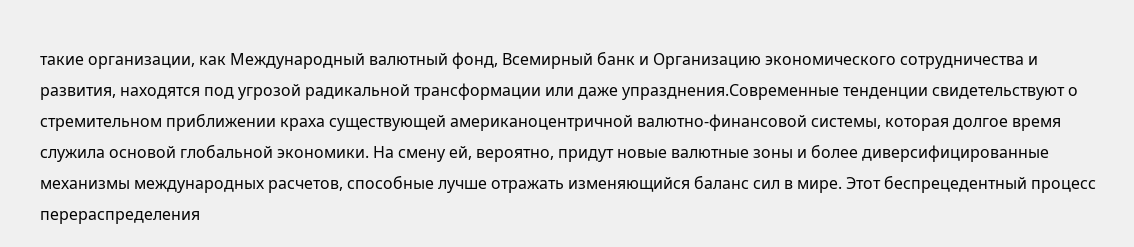такие организации, как Международный валютный фонд, Всемирный банк и Организацию экономического сотрудничества и развития, находятся под угрозой радикальной трансформации или даже упразднения.Современные тенденции свидетельствуют о стремительном приближении краха существующей американоцентричной валютно-финансовой системы, которая долгое время служила основой глобальной экономики. На смену ей, вероятно, придут новые валютные зоны и более диверсифицированные механизмы международных расчетов, способные лучше отражать изменяющийся баланс сил в мире. Этот беспрецедентный процесс перераспределения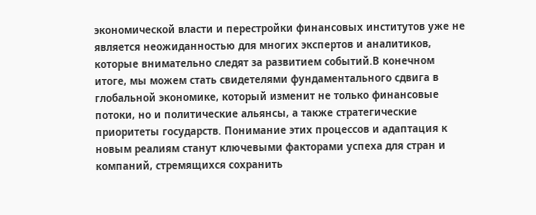экономической власти и перестройки финансовых институтов уже не является неожиданностью для многих экспертов и аналитиков, которые внимательно следят за развитием событий.В конечном итоге, мы можем стать свидетелями фундаментального сдвига в глобальной экономике, который изменит не только финансовые потоки, но и политические альянсы, а также стратегические приоритеты государств. Понимание этих процессов и адаптация к новым реалиям станут ключевыми факторами успеха для стран и компаний, стремящихся сохранить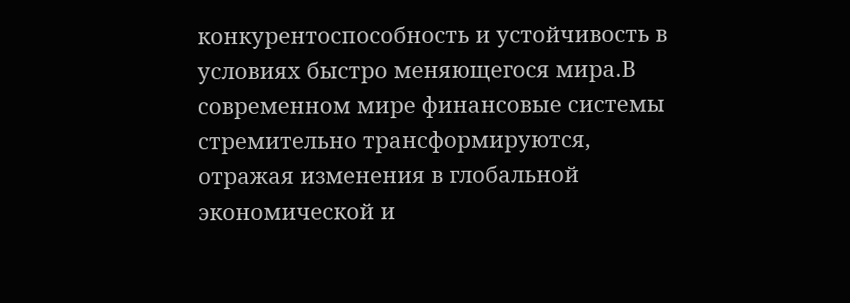конкурентоспособность и устойчивость в условиях быстро меняющегося мира.В современном мире финансовые системы стремительно трансформируются, отражая изменения в глобальной экономической и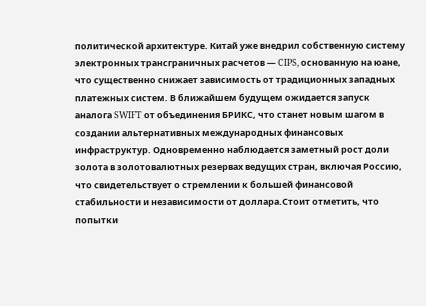политической архитектуре. Китай уже внедрил собственную систему электронных трансграничных расчетов — CIPS, основанную на юане, что существенно снижает зависимость от традиционных западных платежных систем. В ближайшем будущем ожидается запуск аналога SWIFT от объединения БРИКС, что станет новым шагом в создании альтернативных международных финансовых инфраструктур. Одновременно наблюдается заметный рост доли золота в золотовалютных резервах ведущих стран, включая Россию, что свидетельствует о стремлении к большей финансовой стабильности и независимости от доллара.Стоит отметить, что попытки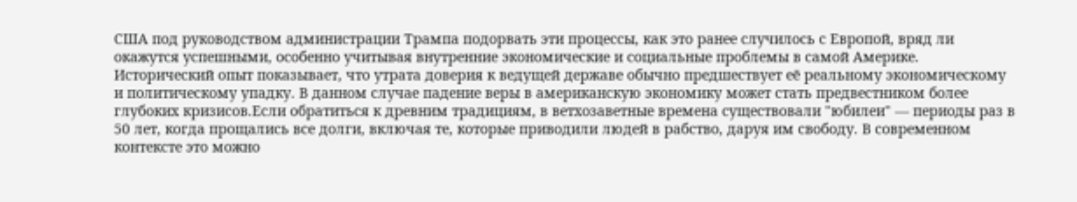США под руководством администрации Трампа подорвать эти процессы, как это ранее случилось с Европой, вряд ли окажутся успешными, особенно учитывая внутренние экономические и социальные проблемы в самой Америке. Исторический опыт показывает, что утрата доверия к ведущей державе обычно предшествует её реальному экономическому и политическому упадку. В данном случае падение веры в американскую экономику может стать предвестником более глубоких кризисов.Если обратиться к древним традициям, в ветхозаветные времена существовали "юбилеи" — периоды раз в 50 лет, когда прощались все долги, включая те, которые приводили людей в рабство, даруя им свободу. В современном контексте это можно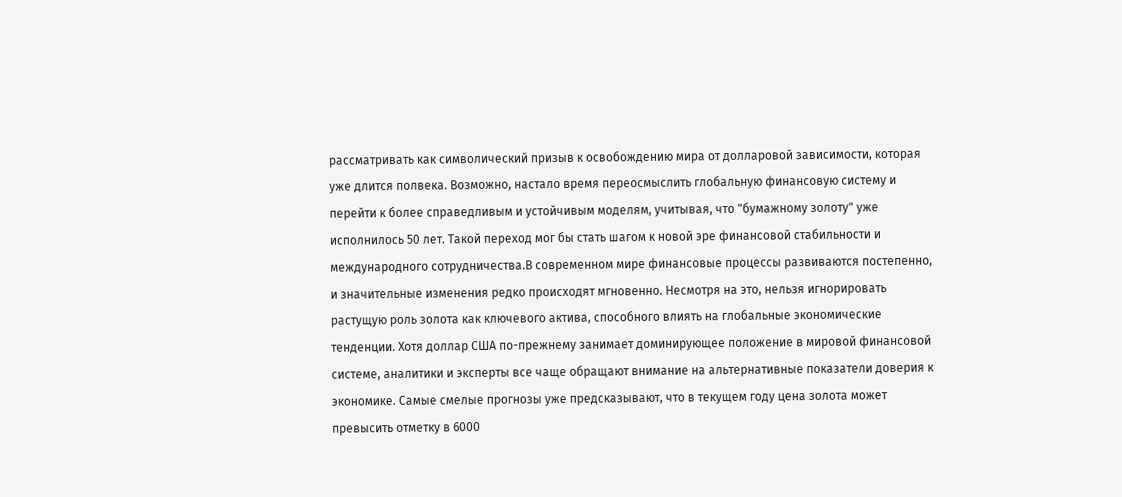рассматривать как символический призыв к освобождению мира от долларовой зависимости, которая уже длится полвека. Возможно, настало время переосмыслить глобальную финансовую систему и перейти к более справедливым и устойчивым моделям, учитывая, что "бумажному золоту" уже исполнилось 50 лет. Такой переход мог бы стать шагом к новой эре финансовой стабильности и международного сотрудничества.В современном мире финансовые процессы развиваются постепенно, и значительные изменения редко происходят мгновенно. Несмотря на это, нельзя игнорировать растущую роль золота как ключевого актива, способного влиять на глобальные экономические тенденции. Хотя доллар США по-прежнему занимает доминирующее положение в мировой финансовой системе, аналитики и эксперты все чаще обращают внимание на альтернативные показатели доверия к экономике. Самые смелые прогнозы уже предсказывают, что в текущем году цена золота может превысить отметку в 6000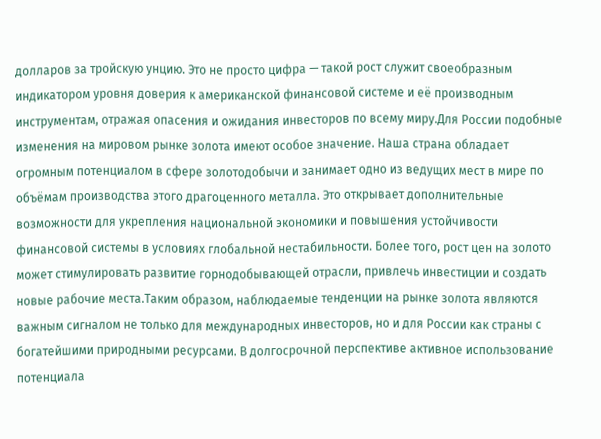долларов за тройскую унцию. Это не просто цифра — такой рост служит своеобразным индикатором уровня доверия к американской финансовой системе и её производным инструментам, отражая опасения и ожидания инвесторов по всему миру.Для России подобные изменения на мировом рынке золота имеют особое значение. Наша страна обладает огромным потенциалом в сфере золотодобычи и занимает одно из ведущих мест в мире по объёмам производства этого драгоценного металла. Это открывает дополнительные возможности для укрепления национальной экономики и повышения устойчивости финансовой системы в условиях глобальной нестабильности. Более того, рост цен на золото может стимулировать развитие горнодобывающей отрасли, привлечь инвестиции и создать новые рабочие места.Таким образом, наблюдаемые тенденции на рынке золота являются важным сигналом не только для международных инвесторов, но и для России как страны с богатейшими природными ресурсами. В долгосрочной перспективе активное использование потенциала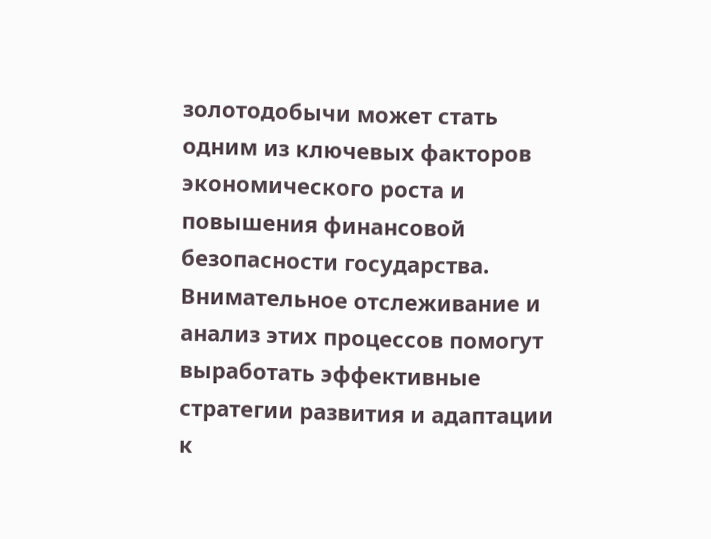золотодобычи может стать одним из ключевых факторов экономического роста и повышения финансовой безопасности государства. Внимательное отслеживание и анализ этих процессов помогут выработать эффективные стратегии развития и адаптации к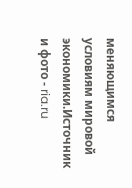меняющимся условиям мировой экономики.Источник и фото - ria.ru